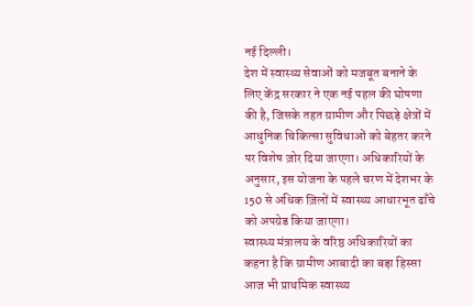नई दिल्ली।
देश में स्वास्थ्य सेवाओं को मजबूत बनाने के लिए केंद्र सरकार ने एक नई पहल की घोषणा की है, जिसके तहत ग्रामीण और पिछड़े क्षेत्रों में आधुनिक चिकित्सा सुविधाओं को बेहतर करने पर विशेष ज़ोर दिया जाएगा। अधिकारियों के अनुसार, इस योजना के पहले चरण में देशभर के 150 से अधिक ज़िलों में स्वास्थ्य आधारभूत ढाँचे को अपग्रेड किया जाएगा।
स्वास्थ्य मंत्रालय के वरिष्ठ अधिकारियों का कहना है कि ग्रामीण आबादी का बड़ा हिस्सा आज भी प्राथमिक स्वास्थ्य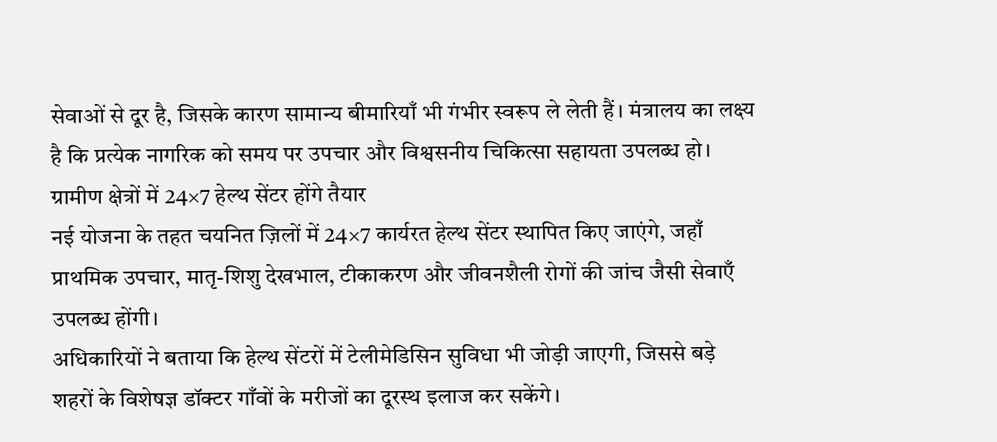सेवाओं से दूर है, जिसके कारण सामान्य बीमारियाँ भी गंभीर स्वरूप ले लेती हैं। मंत्रालय का लक्ष्य है कि प्रत्येक नागरिक को समय पर उपचार और विश्वसनीय चिकित्सा सहायता उपलब्ध हो।
ग्रामीण क्षेत्रों में 24×7 हेल्थ सेंटर होंगे तैयार
नई योजना के तहत चयनित ज़िलों में 24×7 कार्यरत हेल्थ सेंटर स्थापित किए जाएंगे, जहाँ प्राथमिक उपचार, मातृ-शिशु देखभाल, टीकाकरण और जीवनशैली रोगों की जांच जैसी सेवाएँ उपलब्ध होंगी।
अधिकारियों ने बताया कि हेल्थ सेंटरों में टेलीमेडिसिन सुविधा भी जोड़ी जाएगी, जिससे बड़े शहरों के विशेषज्ञ डॉक्टर गाँवों के मरीजों का दूरस्थ इलाज कर सकेंगे।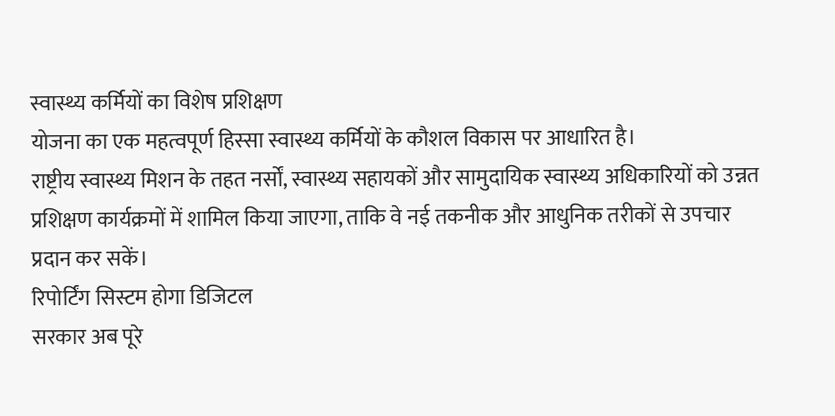स्वास्थ्य कर्मियों का विशेष प्रशिक्षण
योजना का एक महत्वपूर्ण हिस्सा स्वास्थ्य कर्मियों के कौशल विकास पर आधारित है।
राष्ट्रीय स्वास्थ्य मिशन के तहत नर्सों, स्वास्थ्य सहायकों और सामुदायिक स्वास्थ्य अधिकारियों को उन्नत प्रशिक्षण कार्यक्रमों में शामिल किया जाएगा, ताकि वे नई तकनीक और आधुनिक तरीकों से उपचार प्रदान कर सकें।
रिपोर्टिंग सिस्टम होगा डिजिटल
सरकार अब पूरे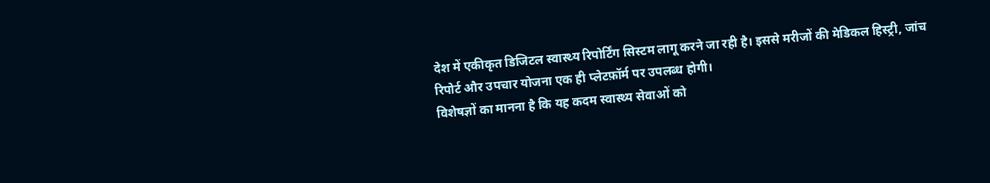देश में एकीकृत डिजिटल स्वास्थ्य रिपोर्टिंग सिस्टम लागू करने जा रही है। इससे मरीजों की मेडिकल हिस्ट्री, जांच रिपोर्ट और उपचार योजना एक ही प्लेटफ़ॉर्म पर उपलब्ध होगी।
विशेषज्ञों का मानना है कि यह कदम स्वास्थ्य सेवाओं को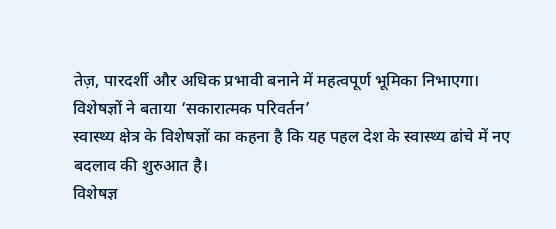तेज़, पारदर्शी और अधिक प्रभावी बनाने में महत्वपूर्ण भूमिका निभाएगा।
विशेषज्ञों ने बताया ‘सकारात्मक परिवर्तन’
स्वास्थ्य क्षेत्र के विशेषज्ञों का कहना है कि यह पहल देश के स्वास्थ्य ढांचे में नए बदलाव की शुरुआत है।
विशेषज्ञ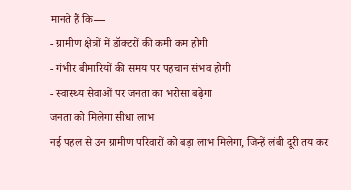मानते हैं कि—
- ग्रामीण क्षेत्रों में डॉक्टरों की कमी कम होगी
- गंभीर बीमारियों की समय पर पहचान संभव होगी
- स्वास्थ्य सेवाओं पर जनता का भरोसा बढ़ेगा
जनता को मिलेगा सीधा लाभ
नई पहल से उन ग्रामीण परिवारों को बड़ा लाभ मिलेगा, जिन्हें लंबी दूरी तय कर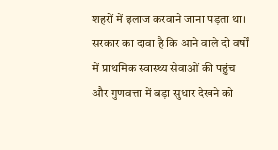शहरों में इलाज करवाने जाना पड़ता था।
सरकार का दावा है कि आने वाले दो वर्षों में प्राथमिक स्वास्थ्य सेवाओं की पहुंच और गुणवत्ता में बड़ा सुधार देखने को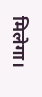मिलेगा।